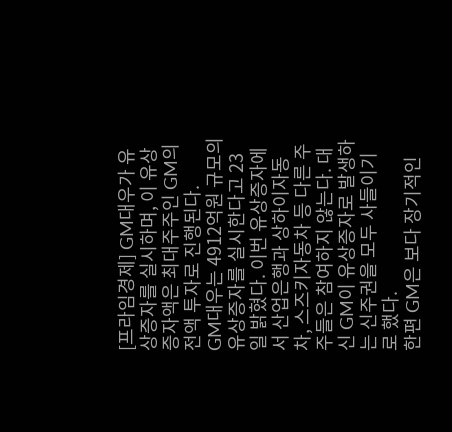[프라임경제] GM대우가 유상증자를 실시하며, 이 유상증자액은 최대주주인 GM의 전액 투자로 진행된다.
GM대우는 4912억원 규모의 유상증자를 실시한다고 23일 밝혔다. 이번 유상증자에서 산업은행과 상하이자동차, 스즈키자동차 등 다른 주주들은 참여하지 않는다. 대신 GM이 유상증자로 발생하는 신주권을 모두 사들이기로 했다.
한편 GM은 보다 장기적인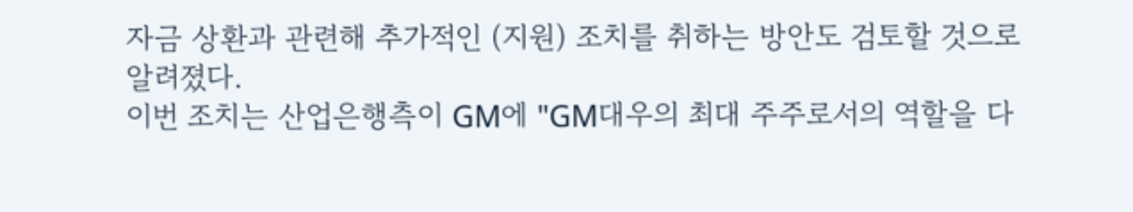자금 상환과 관련해 추가적인 (지원) 조치를 취하는 방안도 검토할 것으로 알려졌다.
이번 조치는 산업은행측이 GM에 "GM대우의 최대 주주로서의 역할을 다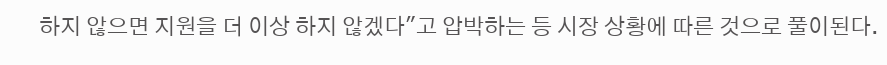하지 않으면 지원을 더 이상 하지 않겠다"고 압박하는 등 시장 상황에 따른 것으로 풀이된다.